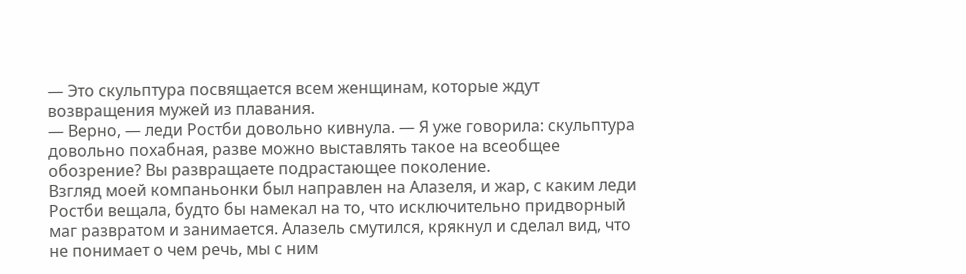— Это скульптура посвящается всем женщинам, которые ждут возвращения мужей из плавания.
— Верно, — леди Ростби довольно кивнула. — Я уже говорила: скульптура довольно похабная, разве можно выставлять такое на всеобщее обозрение? Вы развращаете подрастающее поколение.
Взгляд моей компаньонки был направлен на Алазеля, и жар, с каким леди Ростби вещала, будто бы намекал на то, что исключительно придворный маг развратом и занимается. Алазель смутился, крякнул и сделал вид, что не понимает о чем речь, мы с ним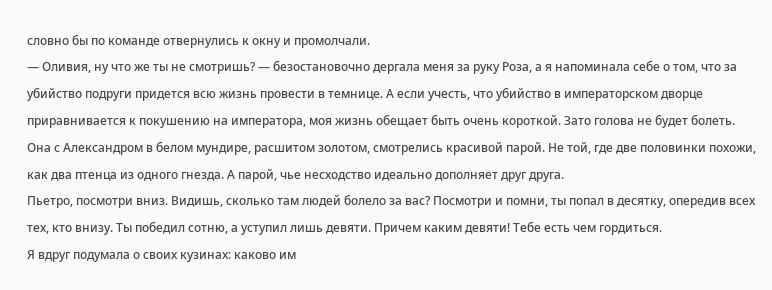словно бы по команде отвернулись к окну и промолчали.
— Оливия, ну что же ты не смотришь? — безостановочно дергала меня за руку Роза, а я напоминала себе о том, что за убийство подруги придется всю жизнь провести в темнице. А если учесть, что убийство в императорском дворце приравнивается к покушению на императора, моя жизнь обещает быть очень короткой. Зато голова не будет болеть.
Она с Александром в белом мундире, расшитом золотом, смотрелись красивой парой. Не той, где две половинки похожи, как два птенца из одного гнезда. А парой, чье несходство идеально дополняет друг друга.
Пьетро, посмотри вниз. Видишь, сколько там людей болело за вас? Посмотри и помни, ты попал в десятку, опередив всех тех, кто внизу. Ты победил сотню, а уступил лишь девяти. Причем каким девяти! Тебе есть чем гордиться.
Я вдруг подумала о своих кузинах: каково им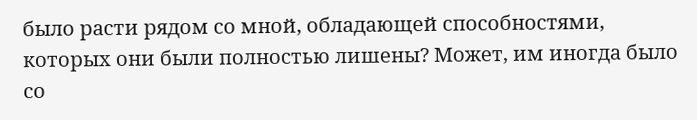было расти рядом со мной, обладающей способностями, которых они были полностью лишены? Может, им иногда было со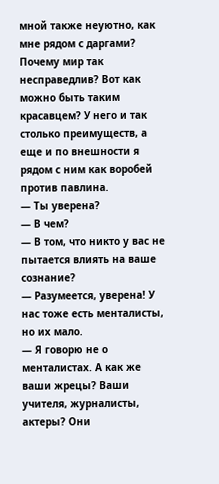мной также неуютно, как мне рядом с даргами?
Почему мир так несправедлив? Вот как можно быть таким красавцем? У него и так столько преимуществ, а еще и по внешности я рядом с ним как воробей против павлина.
— Ты уверена?
— В чем?
— В том, что никто у вас не пытается влиять на ваше сознание?
— Разумеется, уверена! У нас тоже есть менталисты, но их мало.
— Я говорю не о менталистах. А как же ваши жрецы? Ваши учителя, журналисты, актеры? Они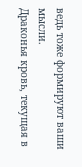ведь тоже формируют ваши мысли.
Драконья кровь, текущая в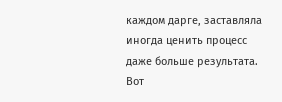каждом дарге, заставляла иногда ценить процесс даже больше результата. Вот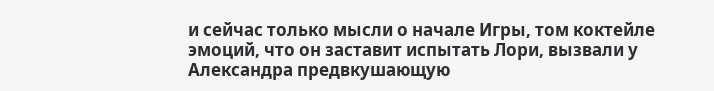и сейчас только мысли о начале Игры, том коктейле эмоций, что он заставит испытать Лори, вызвали у Александра предвкушающую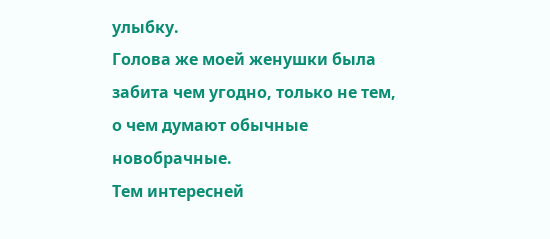улыбку.
Голова же моей женушки была забита чем угодно, только не тем, о чем думают обычные новобрачные.
Тем интересней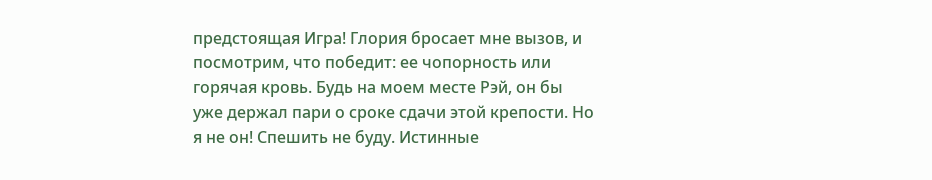предстоящая Игра! Глория бросает мне вызов, и посмотрим, что победит: ее чопорность или горячая кровь. Будь на моем месте Рэй, он бы уже держал пари о сроке сдачи этой крепости. Но я не он! Спешить не буду. Истинные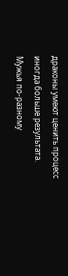драконы умеют ценить процесс иногда больше результата.
Мужья по-разному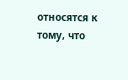относятся к тому, что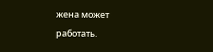жена может работать.